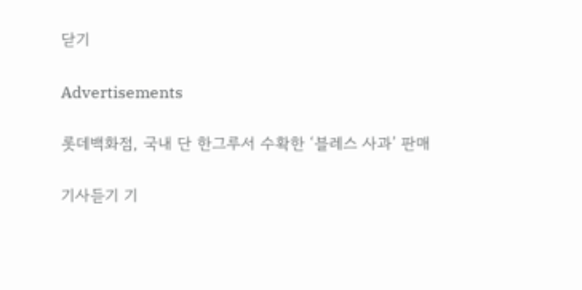닫기

Advertisements

롯데백화점, 국내 단 한그루서 수확한 ‘블레스 사과’ 판매

기사듣기 기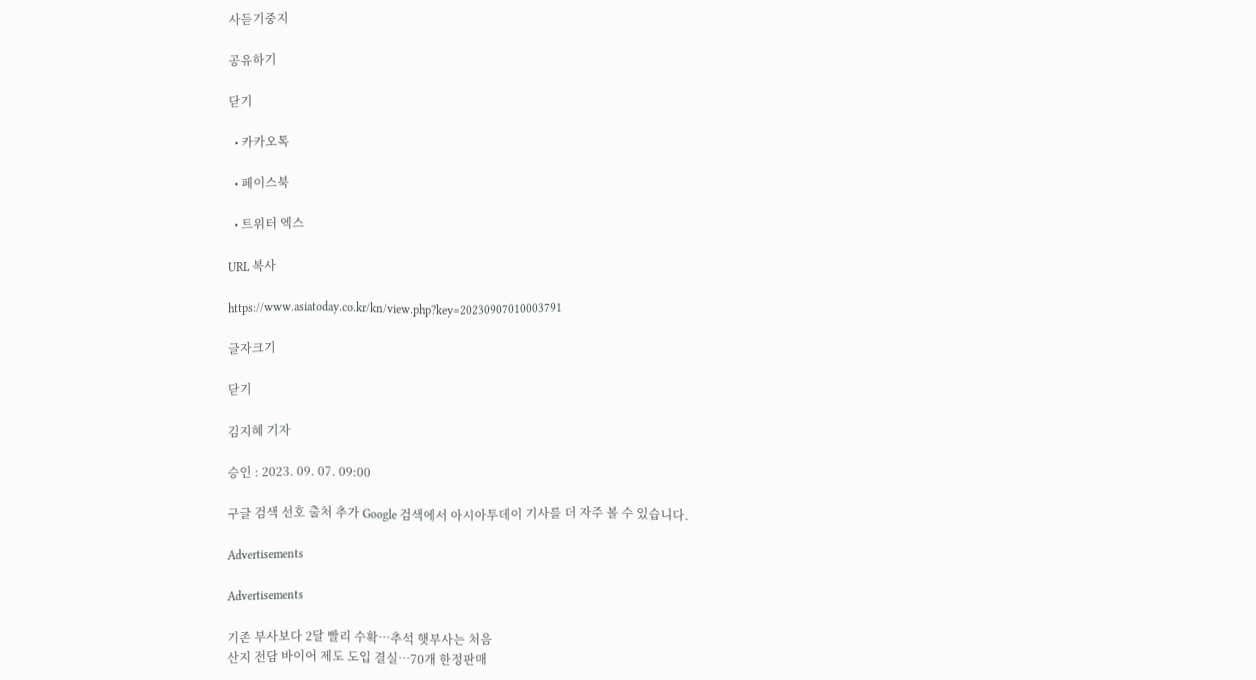사듣기중지

공유하기

닫기

  • 카카오톡

  • 페이스북

  • 트위터 엑스

URL 복사

https://www.asiatoday.co.kr/kn/view.php?key=20230907010003791

글자크기

닫기

김지혜 기자

승인 : 2023. 09. 07. 09:00

구글 검색 선호 출처 추가 Google 검색에서 아시아투데이 기사를 더 자주 볼 수 있습니다.

Advertisements

Advertisements

기존 부사보다 2달 빨리 수확…추석 햇부사는 처음
산지 전담 바이어 제도 도입 결실…70개 한정판매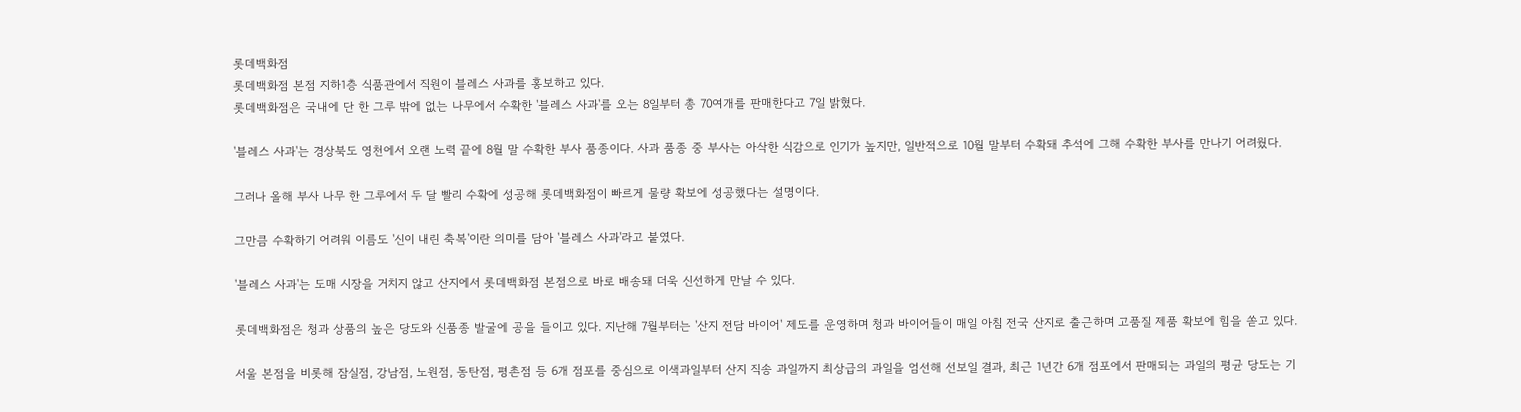롯데백화점
롯데백화점 본점 지하1층 식품관에서 직원이 블레스 사과를 홍보하고 있다.
롯데백화점은 국내에 단 한 그루 밖에 없는 나무에서 수확한 '블레스 사과'를 오는 8일부터 총 70여개를 판매한다고 7일 밝혔다.

'블레스 사과'는 경상북도 영천에서 오랜 노력 끝에 8월 말 수확한 부사 품종이다. 사과 품종 중 부사는 아삭한 식감으로 인기가 높지만, 일반적으로 10월 말부터 수확돼 추석에 그해 수확한 부사를 만나기 어려웠다.

그러나 올해 부사 나무 한 그루에서 두 달 빨리 수확에 성공해 롯데백화점이 빠르게 물량 확보에 성공했다는 설명이다.

그만큼 수확하기 어려워 이름도 '신이 내린 축복'이란 의미를 담아 '블레스 사과'라고 붙였다.

'블레스 사과'는 도매 시장을 거치지 않고 산지에서 롯데백화점 본점으로 바로 배송돼 더욱 신선하게 만날 수 있다.

롯데백화점은 청과 상품의 높은 당도와 신품종 발굴에 공을 들이고 있다. 지난해 7월부터는 '산지 전담 바이어' 제도를 운영하며 청과 바이어들이 매일 아침 전국 산지로 출근하며 고품질 제품 확보에 힘을 쏟고 있다.

서울 본점을 비롯해 잠실점, 강남점, 노원점, 동탄점, 평촌점 등 6개 점포를 중심으로 이색과일부터 산지 직송 과일까지 최상급의 과일을 엄선해 선보일 결과, 최근 1년간 6개 점포에서 판매되는 과일의 평균 당도는 기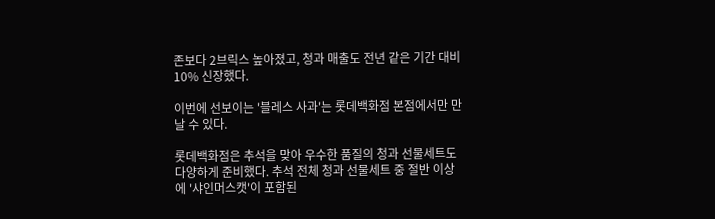존보다 2브릭스 높아졌고, 청과 매출도 전년 같은 기간 대비 10% 신장했다.

이번에 선보이는 '블레스 사과'는 롯데백화점 본점에서만 만날 수 있다.

롯데백화점은 추석을 맞아 우수한 품질의 청과 선물세트도 다양하게 준비했다. 추석 전체 청과 선물세트 중 절반 이상에 '샤인머스캣'이 포함된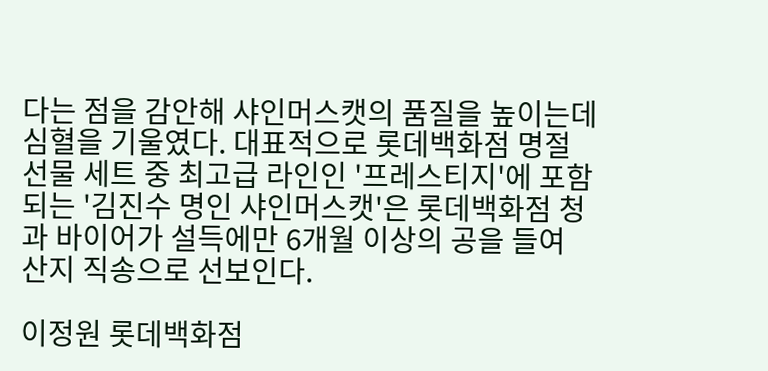다는 점을 감안해 샤인머스캣의 품질을 높이는데 심혈을 기울였다. 대표적으로 롯데백화점 명절 선물 세트 중 최고급 라인인 '프레스티지'에 포함되는 '김진수 명인 샤인머스캣'은 롯데백화점 청과 바이어가 설득에만 6개월 이상의 공을 들여 산지 직송으로 선보인다.

이정원 롯데백화점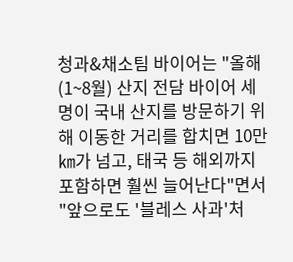청과&채소팀 바이어는 "올해(1~8월) 산지 전담 바이어 세 명이 국내 산지를 방문하기 위해 이동한 거리를 합치면 10만㎞가 넘고, 태국 등 해외까지 포함하면 훨씬 늘어난다"면서 "앞으로도 '블레스 사과'처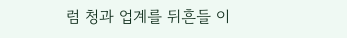럼 청과 업계를 뒤흔들 이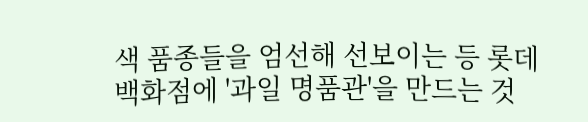색 품종들을 엄선해 선보이는 등 롯데백화점에 '과일 명품관'을 만드는 것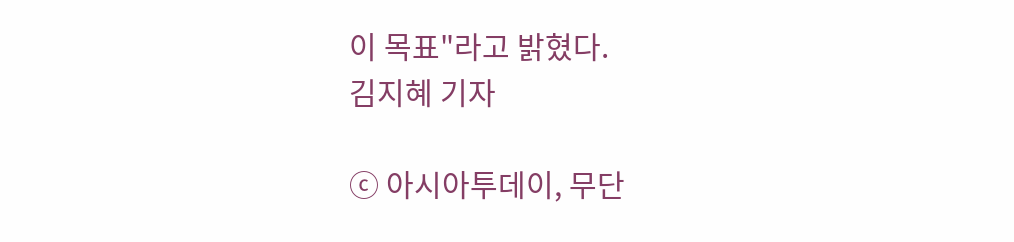이 목표"라고 밝혔다.
김지혜 기자

ⓒ 아시아투데이, 무단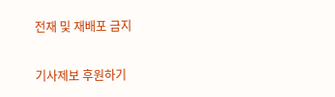전재 및 재배포 금지

기사제보 후원하기